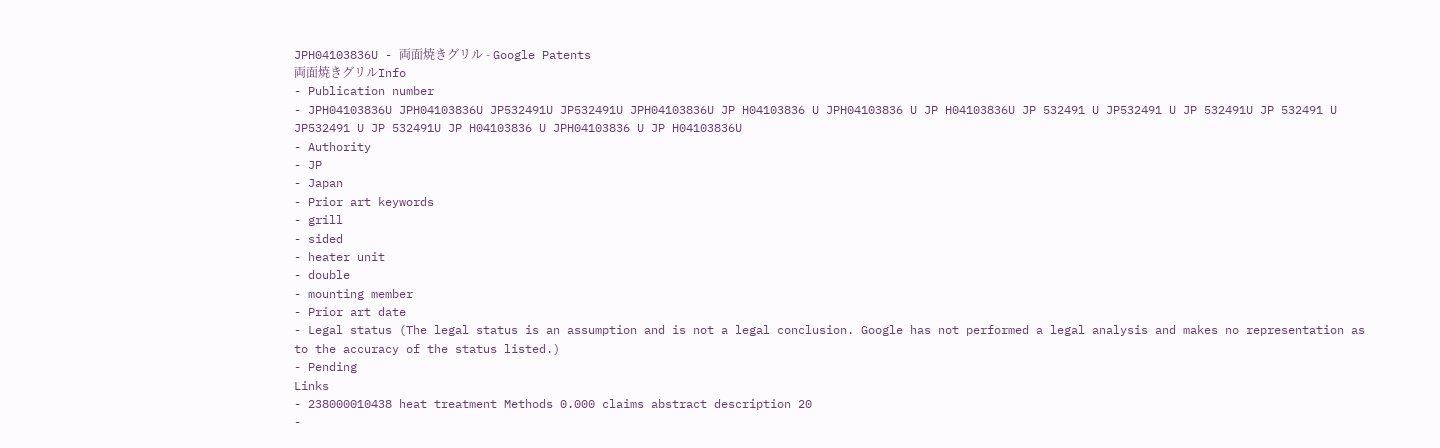JPH04103836U - 両面焼きグリル - Google Patents
両面焼きグリルInfo
- Publication number
- JPH04103836U JPH04103836U JP532491U JP532491U JPH04103836U JP H04103836 U JPH04103836 U JP H04103836U JP 532491 U JP532491 U JP 532491U JP 532491 U JP532491 U JP 532491U JP H04103836 U JPH04103836 U JP H04103836U
- Authority
- JP
- Japan
- Prior art keywords
- grill
- sided
- heater unit
- double
- mounting member
- Prior art date
- Legal status (The legal status is an assumption and is not a legal conclusion. Google has not performed a legal analysis and makes no representation as to the accuracy of the status listed.)
- Pending
Links
- 238000010438 heat treatment Methods 0.000 claims abstract description 20
-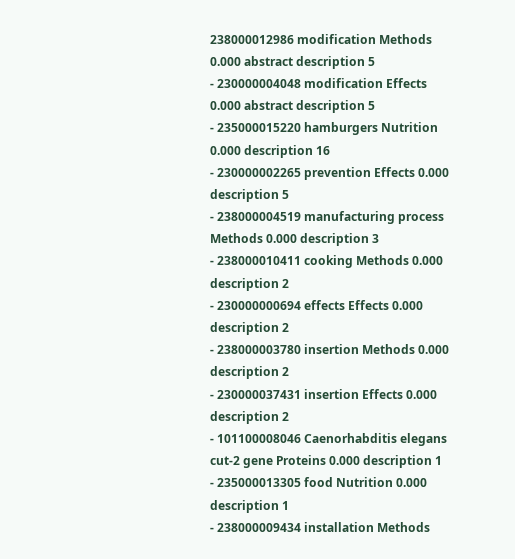238000012986 modification Methods 0.000 abstract description 5
- 230000004048 modification Effects 0.000 abstract description 5
- 235000015220 hamburgers Nutrition 0.000 description 16
- 230000002265 prevention Effects 0.000 description 5
- 238000004519 manufacturing process Methods 0.000 description 3
- 238000010411 cooking Methods 0.000 description 2
- 230000000694 effects Effects 0.000 description 2
- 238000003780 insertion Methods 0.000 description 2
- 230000037431 insertion Effects 0.000 description 2
- 101100008046 Caenorhabditis elegans cut-2 gene Proteins 0.000 description 1
- 235000013305 food Nutrition 0.000 description 1
- 238000009434 installation Methods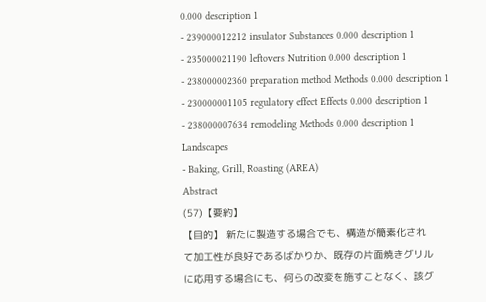0.000 description 1
- 239000012212 insulator Substances 0.000 description 1
- 235000021190 leftovers Nutrition 0.000 description 1
- 238000002360 preparation method Methods 0.000 description 1
- 230000001105 regulatory effect Effects 0.000 description 1
- 238000007634 remodeling Methods 0.000 description 1
Landscapes
- Baking, Grill, Roasting (AREA)
Abstract
(57)【要約】
【目的】 新たに製造する場合でも、構造が簡素化され
て加工性が良好であるばかりか、既存の片面焼きグリル
に応用する場合にも、何らの改変を施すことなく、該グ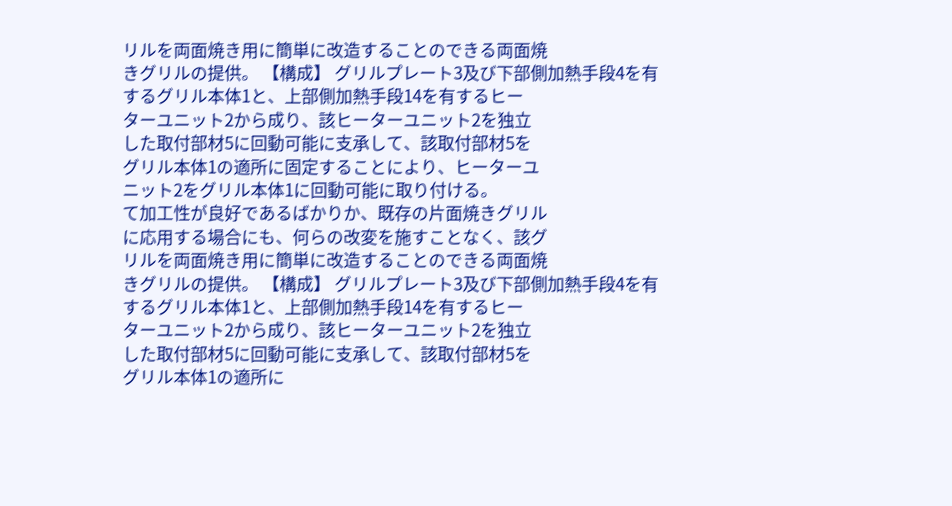リルを両面焼き用に簡単に改造することのできる両面焼
きグリルの提供。 【構成】 グリルプレート3及び下部側加熱手段4を有
するグリル本体1と、上部側加熱手段14を有するヒー
ターユニット2から成り、該ヒーターユニット2を独立
した取付部材5に回動可能に支承して、該取付部材5を
グリル本体1の適所に固定することにより、ヒーターユ
ニット2をグリル本体1に回動可能に取り付ける。
て加工性が良好であるばかりか、既存の片面焼きグリル
に応用する場合にも、何らの改変を施すことなく、該グ
リルを両面焼き用に簡単に改造することのできる両面焼
きグリルの提供。 【構成】 グリルプレート3及び下部側加熱手段4を有
するグリル本体1と、上部側加熱手段14を有するヒー
ターユニット2から成り、該ヒーターユニット2を独立
した取付部材5に回動可能に支承して、該取付部材5を
グリル本体1の適所に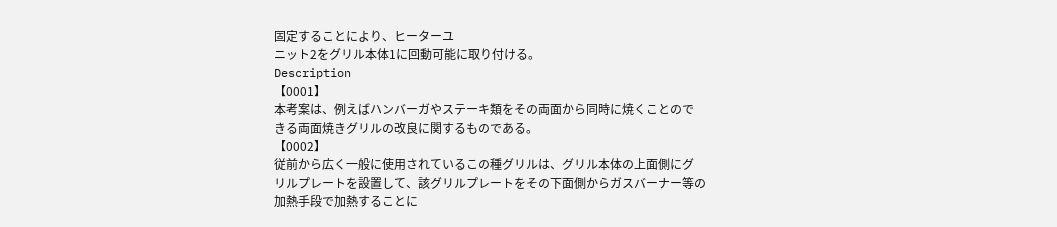固定することにより、ヒーターユ
ニット2をグリル本体1に回動可能に取り付ける。
Description
【0001】
本考案は、例えばハンバーガやステーキ類をその両面から同時に焼くことので
きる両面焼きグリルの改良に関するものである。
【0002】
従前から広く一般に使用されているこの種グリルは、グリル本体の上面側にグ
リルプレートを設置して、該グリルプレートをその下面側からガスバーナー等の
加熱手段で加熱することに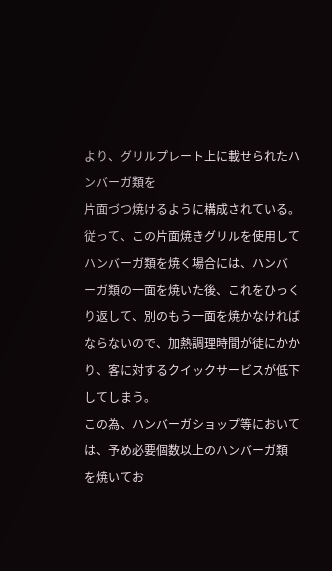より、グリルプレート上に載せられたハンバーガ類を
片面づつ焼けるように構成されている。
従って、この片面焼きグリルを使用してハンバーガ類を焼く場合には、ハンバ
ーガ類の一面を焼いた後、これをひっくり返して、別のもう一面を焼かなければ
ならないので、加熱調理時間が徒にかかり、客に対するクイックサービスが低下
してしまう。
この為、ハンバーガショップ等においては、予め必要個数以上のハンバーガ類
を焼いてお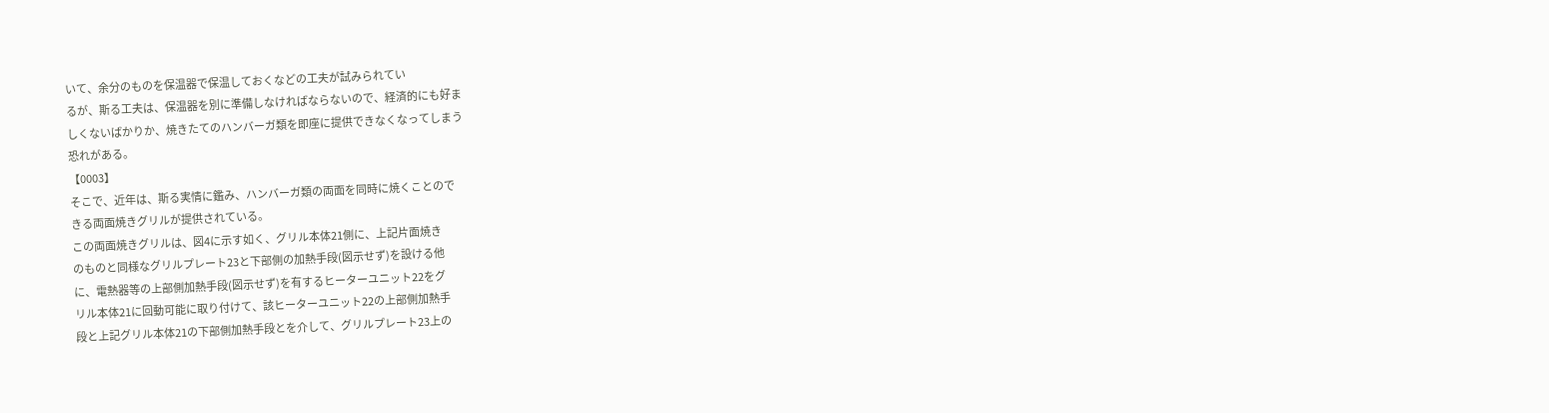いて、余分のものを保温器で保温しておくなどの工夫が試みられてい
るが、斯る工夫は、保温器を別に準備しなければならないので、経済的にも好ま
しくないばかりか、焼きたてのハンバーガ類を即座に提供できなくなってしまう
恐れがある。
【0003】
そこで、近年は、斯る実情に鑑み、ハンバーガ類の両面を同時に焼くことので
きる両面焼きグリルが提供されている。
この両面焼きグリルは、図4に示す如く、グリル本体21側に、上記片面焼き
のものと同様なグリルプレート23と下部側の加熱手段(図示せず)を設ける他
に、電熱器等の上部側加熱手段(図示せず)を有するヒーターユニット22をグ
リル本体21に回動可能に取り付けて、該ヒーターユニット22の上部側加熱手
段と上記グリル本体21の下部側加熱手段とを介して、グリルプレート23上の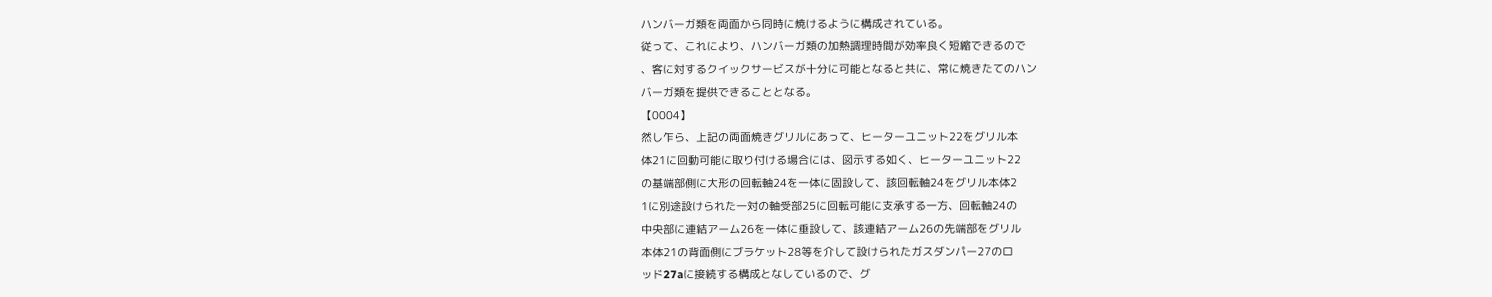ハンバーガ類を両面から同時に焼けるように構成されている。
従って、これにより、ハンバーガ類の加熱調理時間が効率良く短縮できるので
、客に対するクイックサービスが十分に可能となると共に、常に焼きたてのハン
バーガ類を提供できることとなる。
【0004】
然し乍ら、上記の両面焼きグリルにあって、ヒーターユニット22をグリル本
体21に回動可能に取り付ける場合には、図示する如く、ヒーターユニット22
の基端部側に大形の回転軸24を一体に固設して、該回転軸24をグリル本体2
1に別途設けられた一対の軸受部25に回転可能に支承する一方、回転軸24の
中央部に連結アーム26を一体に垂設して、該連結アーム26の先端部をグリル
本体21の背面側にブラケット28等を介して設けられたガスダンパー27のロ
ッド27aに接続する構成となしているので、グ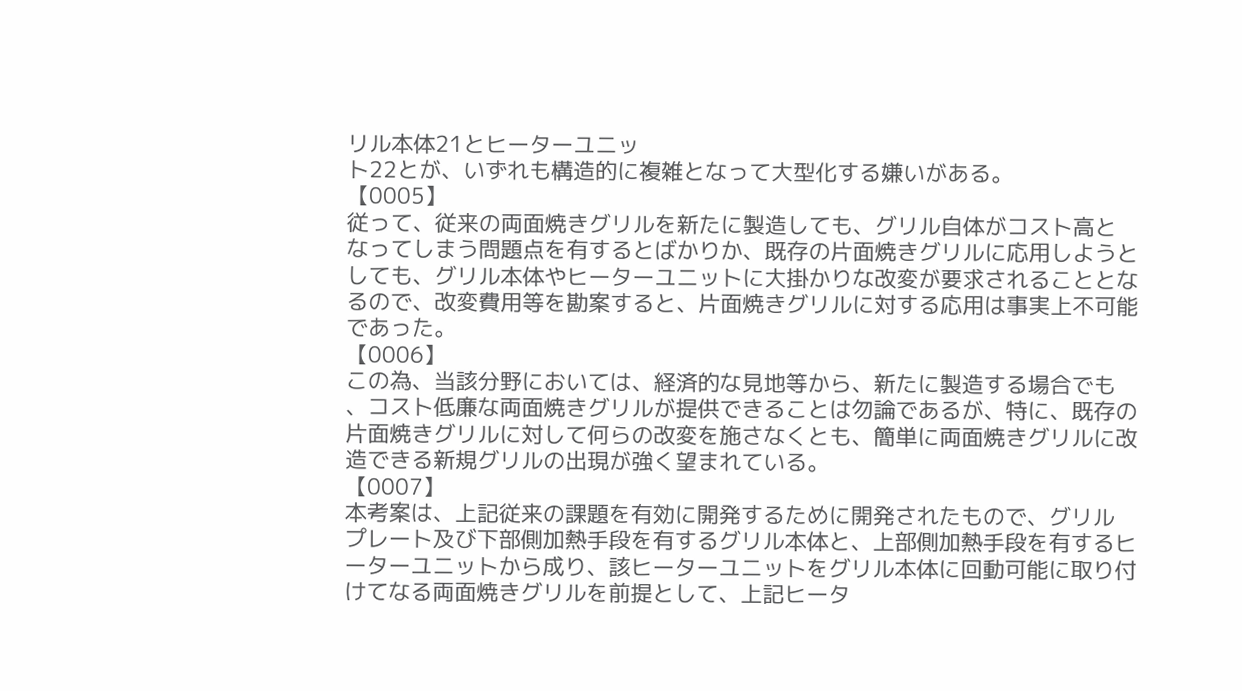リル本体21とヒーターユニッ
ト22とが、いずれも構造的に複雑となって大型化する嫌いがある。
【0005】
従って、従来の両面焼きグリルを新たに製造しても、グリル自体がコスト高と
なってしまう問題点を有するとばかりか、既存の片面焼きグリルに応用しようと
しても、グリル本体やヒーターユニットに大掛かりな改変が要求されることとな
るので、改変費用等を勘案すると、片面焼きグリルに対する応用は事実上不可能
であった。
【0006】
この為、当該分野においては、経済的な見地等から、新たに製造する場合でも
、コスト低廉な両面焼きグリルが提供できることは勿論であるが、特に、既存の
片面焼きグリルに対して何らの改変を施さなくとも、簡単に両面焼きグリルに改
造できる新規グリルの出現が強く望まれている。
【0007】
本考案は、上記従来の課題を有効に開発するために開発されたもので、グリル
プレート及び下部側加熱手段を有するグリル本体と、上部側加熱手段を有するヒ
ーターユニットから成り、該ヒーターユニットをグリル本体に回動可能に取り付
けてなる両面焼きグリルを前提として、上記ヒータ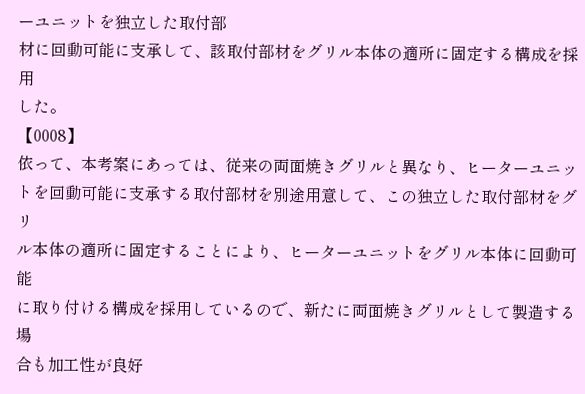ーユニットを独立した取付部
材に回動可能に支承して、該取付部材をグリル本体の適所に固定する構成を採用
した。
【0008】
依って、本考案にあっては、従来の両面焼きグリルと異なり、ヒーターユニッ
トを回動可能に支承する取付部材を別途用意して、この独立した取付部材をグリ
ル本体の適所に固定することにより、ヒーターユニットをグリル本体に回動可能
に取り付ける構成を採用しているので、新たに両面焼きグリルとして製造する場
合も加工性が良好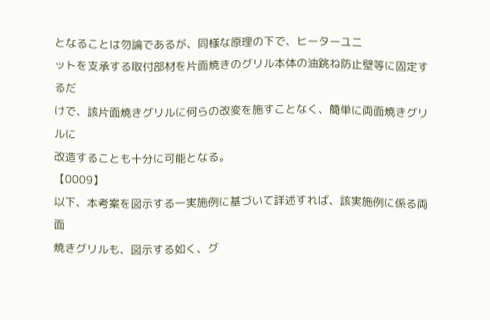となることは勿論であるが、同様な原理の下で、ヒーターユニ
ットを支承する取付部材を片面焼きのグリル本体の油跳ね防止壁等に固定するだ
けで、該片面焼きグリルに何らの改変を施すことなく、簡単に両面焼きグリルに
改造することも十分に可能となる。
【0009】
以下、本考案を図示する一実施例に基づいて詳述すれば、該実施例に係る両面
焼きグリルも、図示する如く、グ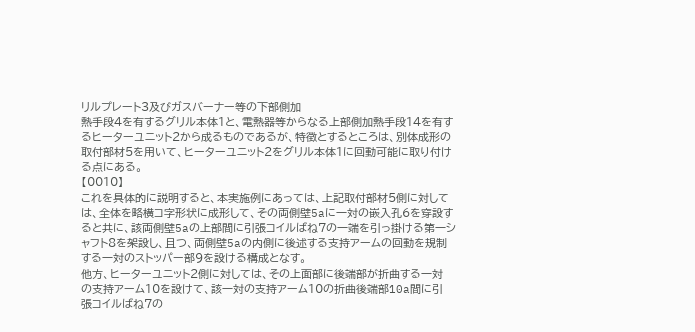リルプレート3及びガスバーナー等の下部側加
熱手段4を有するグリル本体1と、電熱器等からなる上部側加熱手段14を有す
るヒーターユニット2から成るものであるが、特徴とするところは、別体成形の
取付部材5を用いて、ヒーターユニット2をグリル本体1に回動可能に取り付け
る点にある。
【0010】
これを具体的に説明すると、本実施例にあっては、上記取付部材5側に対して
は、全体を略横コ字形状に成形して、その両側壁5aに一対の嵌入孔6を穿設す
ると共に、該両側壁5aの上部間に引張コイルばね7の一端を引っ掛ける第一シ
ャフト8を架設し、且つ、両側壁5aの内側に後述する支持アームの回動を規制
する一対のストッパー部9を設ける構成となす。
他方、ヒーターユニット2側に対しては、その上面部に後端部が折曲する一対
の支持アーム10を設けて、該一対の支持アーム10の折曲後端部10a間に引
張コイルばね7の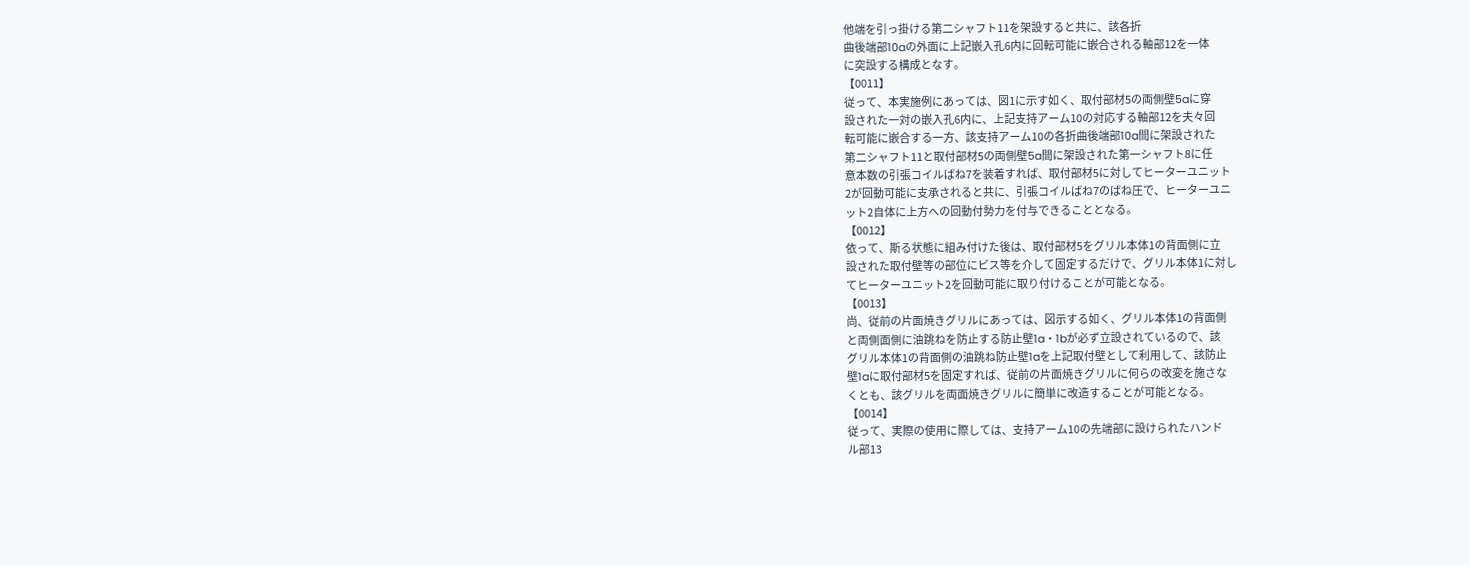他端を引っ掛ける第二シャフト11を架設すると共に、該各折
曲後端部10aの外面に上記嵌入孔6内に回転可能に嵌合される軸部12を一体
に突設する構成となす。
【0011】
従って、本実施例にあっては、図1に示す如く、取付部材5の両側壁5aに穿
設された一対の嵌入孔6内に、上記支持アーム10の対応する軸部12を夫々回
転可能に嵌合する一方、該支持アーム10の各折曲後端部10a間に架設された
第二シャフト11と取付部材5の両側壁5a間に架設された第一シャフト8に任
意本数の引張コイルばね7を装着すれば、取付部材5に対してヒーターユニット
2が回動可能に支承されると共に、引張コイルばね7のばね圧で、ヒーターユニ
ット2自体に上方への回動付勢力を付与できることとなる。
【0012】
依って、斯る状態に組み付けた後は、取付部材5をグリル本体1の背面側に立
設された取付壁等の部位にビス等を介して固定するだけで、グリル本体1に対し
てヒーターユニット2を回動可能に取り付けることが可能となる。
【0013】
尚、従前の片面焼きグリルにあっては、図示する如く、グリル本体1の背面側
と両側面側に油跳ねを防止する防止壁1a・1bが必ず立設されているので、該
グリル本体1の背面側の油跳ね防止壁1aを上記取付壁として利用して、該防止
壁1aに取付部材5を固定すれば、従前の片面焼きグリルに何らの改変を施さな
くとも、該グリルを両面焼きグリルに簡単に改造することが可能となる。
【0014】
従って、実際の使用に際しては、支持アーム10の先端部に設けられたハンド
ル部13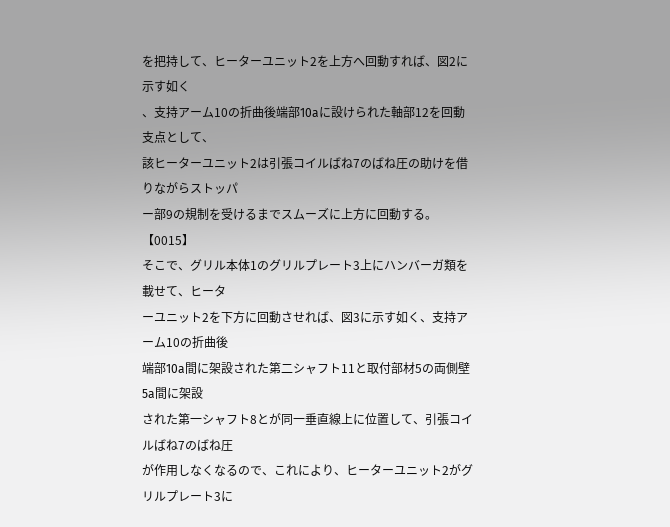を把持して、ヒーターユニット2を上方へ回動すれば、図2に示す如く
、支持アーム10の折曲後端部10aに設けられた軸部12を回動支点として、
該ヒーターユニット2は引張コイルばね7のばね圧の助けを借りながらストッパ
ー部9の規制を受けるまでスムーズに上方に回動する。
【0015】
そこで、グリル本体1のグリルプレート3上にハンバーガ類を載せて、ヒータ
ーユニット2を下方に回動させれば、図3に示す如く、支持アーム10の折曲後
端部10a間に架設された第二シャフト11と取付部材5の両側壁5a間に架設
された第一シャフト8とが同一垂直線上に位置して、引張コイルばね7のばね圧
が作用しなくなるので、これにより、ヒーターユニット2がグリルプレート3に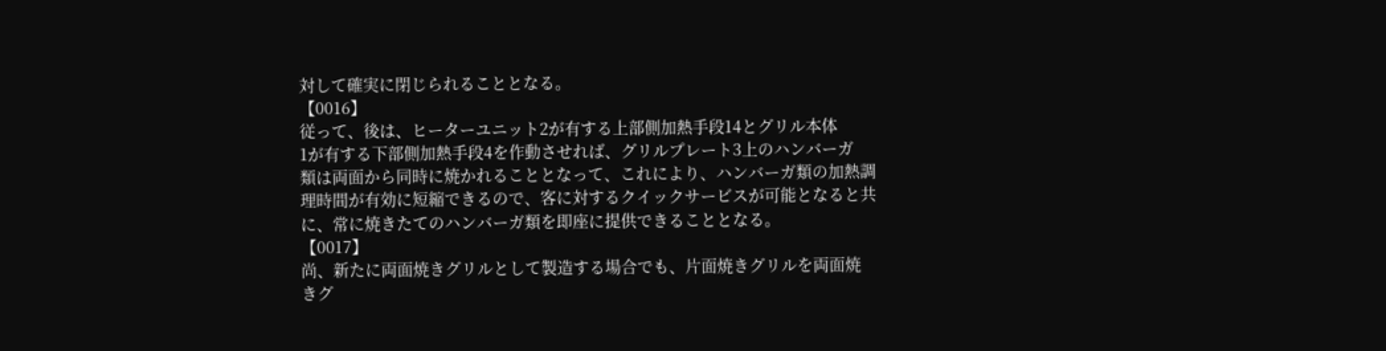対して確実に閉じられることとなる。
【0016】
従って、後は、ヒーターユニット2が有する上部側加熱手段14とグリル本体
1が有する下部側加熱手段4を作動させれば、グリルプレート3上のハンバーガ
類は両面から同時に焼かれることとなって、これにより、ハンバーガ類の加熱調
理時間が有効に短縮できるので、客に対するクイックサービスが可能となると共
に、常に焼きたてのハンバーガ類を即座に提供できることとなる。
【0017】
尚、新たに両面焼きグリルとして製造する場合でも、片面焼きグリルを両面焼
きグ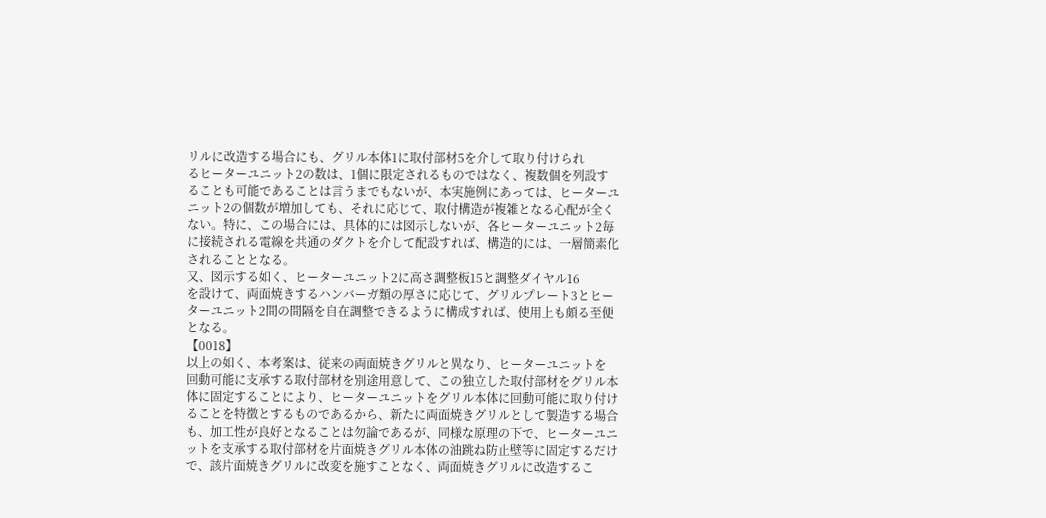リルに改造する場合にも、グリル本体1に取付部材5を介して取り付けられ
るヒーターユニット2の数は、1個に限定されるものではなく、複数個を列設す
ることも可能であることは言うまでもないが、本実施例にあっては、ヒーターユ
ニット2の個数が増加しても、それに応じて、取付構造が複雑となる心配が全く
ない。特に、この場合には、具体的には図示しないが、各ヒーターユニット2毎
に接続される電線を共通のダクトを介して配設すれば、構造的には、一層簡素化
されることとなる。
又、図示する如く、ヒーターユニット2に高さ調整板15と調整ダイヤル16
を設けて、両面焼きするハンバーガ類の厚さに応じて、グリルプレート3とヒー
ターユニット2間の間隔を自在調整できるように構成すれば、使用上も頗る至便
となる。
【0018】
以上の如く、本考案は、従来の両面焼きグリルと異なり、ヒーターユニットを
回動可能に支承する取付部材を別途用意して、この独立した取付部材をグリル本
体に固定することにより、ヒーターユニットをグリル本体に回動可能に取り付け
ることを特徴とするものであるから、新たに両面焼きグリルとして製造する場合
も、加工性が良好となることは勿論であるが、同様な原理の下で、ヒーターユニ
ットを支承する取付部材を片面焼きグリル本体の油跳ね防止壁等に固定するだけ
で、該片面焼きグリルに改変を施すことなく、両面焼きグリルに改造するこ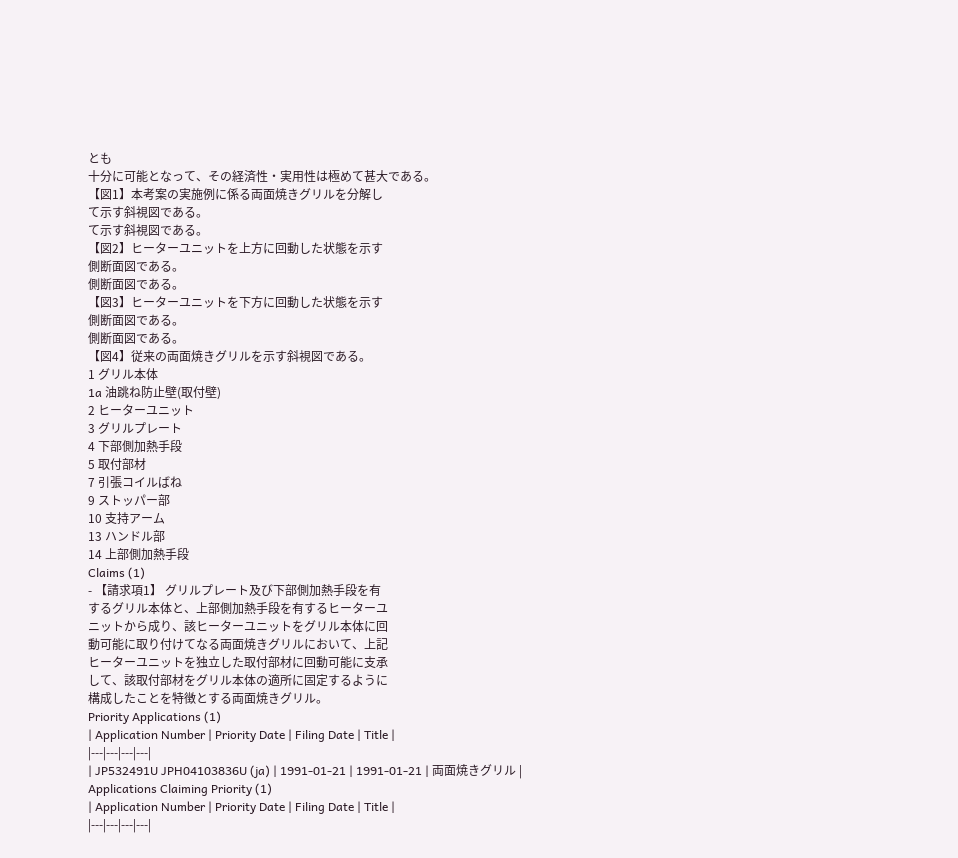とも
十分に可能となって、その経済性・実用性は極めて甚大である。
【図1】本考案の実施例に係る両面焼きグリルを分解し
て示す斜視図である。
て示す斜視図である。
【図2】ヒーターユニットを上方に回動した状態を示す
側断面図である。
側断面図である。
【図3】ヒーターユニットを下方に回動した状態を示す
側断面図である。
側断面図である。
【図4】従来の両面焼きグリルを示す斜視図である。
1 グリル本体
1a 油跳ね防止壁(取付壁)
2 ヒーターユニット
3 グリルプレート
4 下部側加熱手段
5 取付部材
7 引張コイルばね
9 ストッパー部
10 支持アーム
13 ハンドル部
14 上部側加熱手段
Claims (1)
- 【請求項1】 グリルプレート及び下部側加熱手段を有
するグリル本体と、上部側加熱手段を有するヒーターユ
ニットから成り、該ヒーターユニットをグリル本体に回
動可能に取り付けてなる両面焼きグリルにおいて、上記
ヒーターユニットを独立した取付部材に回動可能に支承
して、該取付部材をグリル本体の適所に固定するように
構成したことを特徴とする両面焼きグリル。
Priority Applications (1)
| Application Number | Priority Date | Filing Date | Title |
|---|---|---|---|
| JP532491U JPH04103836U (ja) | 1991-01-21 | 1991-01-21 | 両面焼きグリル |
Applications Claiming Priority (1)
| Application Number | Priority Date | Filing Date | Title |
|---|---|---|---|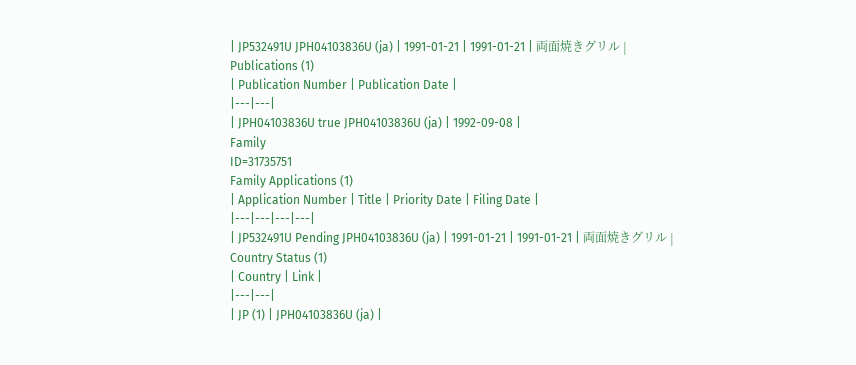| JP532491U JPH04103836U (ja) | 1991-01-21 | 1991-01-21 | 両面焼きグリル |
Publications (1)
| Publication Number | Publication Date |
|---|---|
| JPH04103836U true JPH04103836U (ja) | 1992-09-08 |
Family
ID=31735751
Family Applications (1)
| Application Number | Title | Priority Date | Filing Date |
|---|---|---|---|
| JP532491U Pending JPH04103836U (ja) | 1991-01-21 | 1991-01-21 | 両面焼きグリル |
Country Status (1)
| Country | Link |
|---|---|
| JP (1) | JPH04103836U (ja) |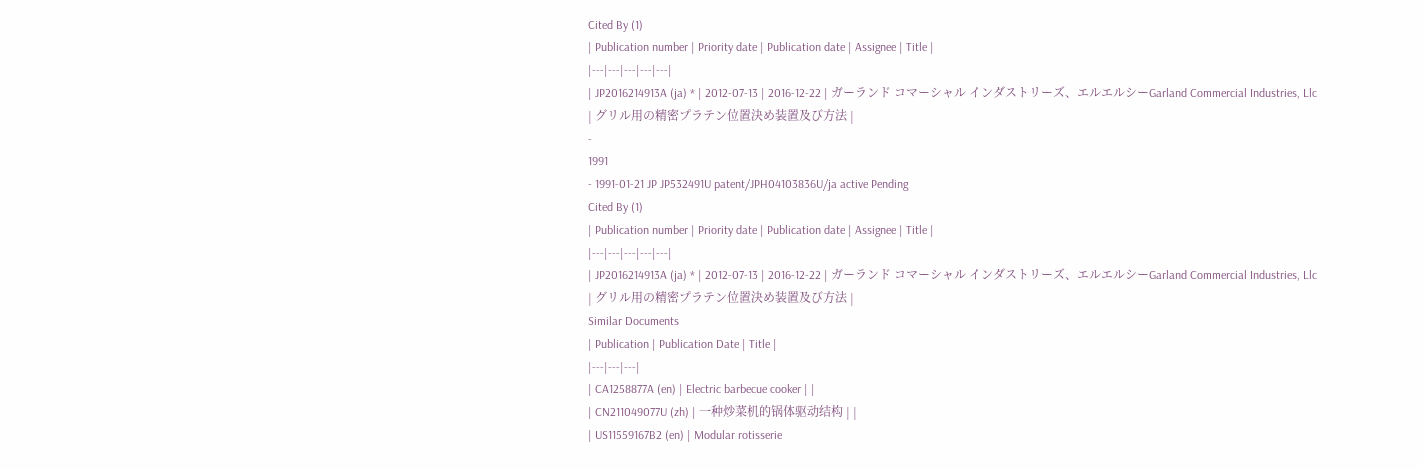Cited By (1)
| Publication number | Priority date | Publication date | Assignee | Title |
|---|---|---|---|---|
| JP2016214913A (ja) * | 2012-07-13 | 2016-12-22 | ガーランド コマーシャル インダストリーズ、エルエルシーGarland Commercial Industries, Llc | グリル用の精密プラテン位置決め装置及び方法 |
-
1991
- 1991-01-21 JP JP532491U patent/JPH04103836U/ja active Pending
Cited By (1)
| Publication number | Priority date | Publication date | Assignee | Title |
|---|---|---|---|---|
| JP2016214913A (ja) * | 2012-07-13 | 2016-12-22 | ガーランド コマーシャル インダストリーズ、エルエルシーGarland Commercial Industries, Llc | グリル用の精密プラテン位置決め装置及び方法 |
Similar Documents
| Publication | Publication Date | Title |
|---|---|---|
| CA1258877A (en) | Electric barbecue cooker | |
| CN211049077U (zh) | 一种炒菜机的锅体驱动结构 | |
| US11559167B2 (en) | Modular rotisserie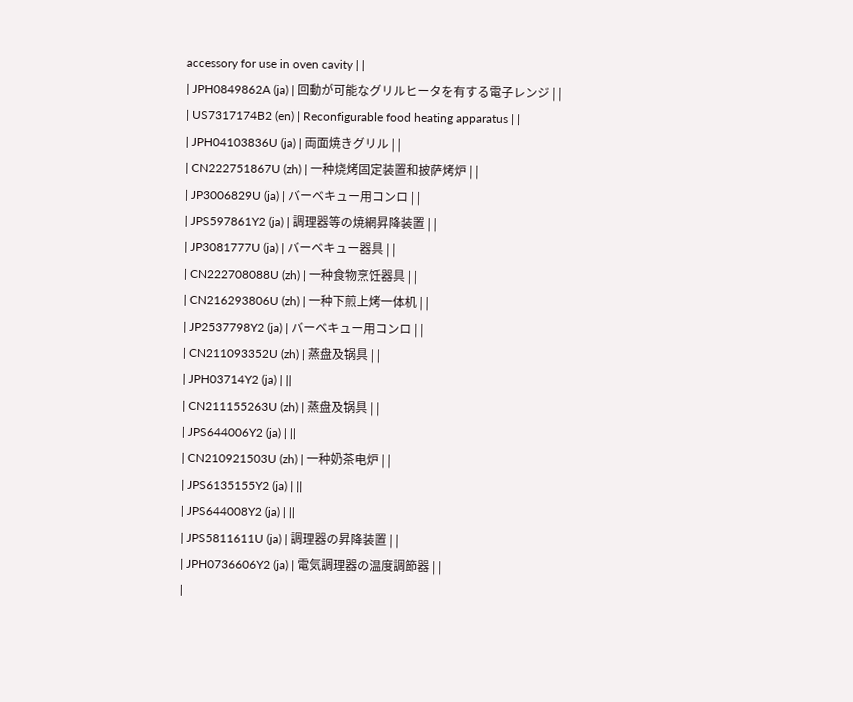accessory for use in oven cavity | |
| JPH0849862A (ja) | 回動が可能なグリルヒータを有する電子レンジ | |
| US7317174B2 (en) | Reconfigurable food heating apparatus | |
| JPH04103836U (ja) | 両面焼きグリル | |
| CN222751867U (zh) | 一种烧烤固定装置和披萨烤炉 | |
| JP3006829U (ja) | バーベキュー用コンロ | |
| JPS597861Y2 (ja) | 調理器等の焼網昇降装置 | |
| JP3081777U (ja) | バーベキュー器具 | |
| CN222708088U (zh) | 一种食物烹饪器具 | |
| CN216293806U (zh) | 一种下煎上烤一体机 | |
| JP2537798Y2 (ja) | バーベキュー用コンロ | |
| CN211093352U (zh) | 蒸盘及锅具 | |
| JPH03714Y2 (ja) | ||
| CN211155263U (zh) | 蒸盘及锅具 | |
| JPS644006Y2 (ja) | ||
| CN210921503U (zh) | 一种奶茶电炉 | |
| JPS6135155Y2 (ja) | ||
| JPS644008Y2 (ja) | ||
| JPS5811611U (ja) | 調理器の昇降装置 | |
| JPH0736606Y2 (ja) | 電気調理器の温度調節器 | |
|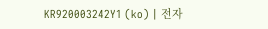KR920003242Y1 (ko) | 전자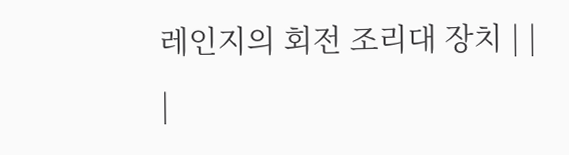레인지의 회전 조리대 장치 | |
|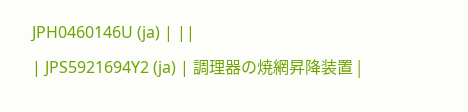JPH0460146U (ja) | ||
| JPS5921694Y2 (ja) | 調理器の焼網昇降装置 |